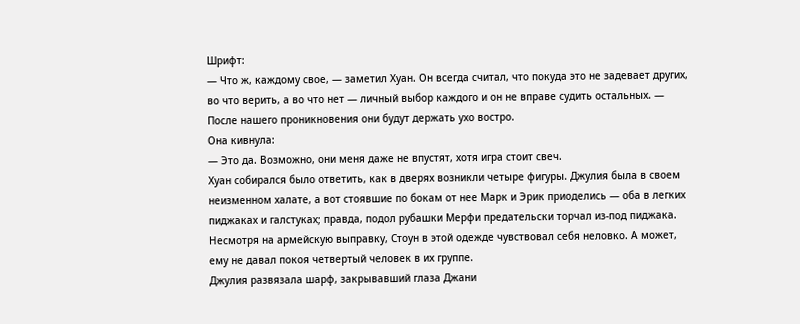Шрифт:
— Что ж, каждому свое, — заметил Хуан. Он всегда считал, что покуда это не задевает других, во что верить, а во что нет — личный выбор каждого и он не вправе судить остальных. — После нашего проникновения они будут держать ухо востро.
Она кивнула:
— Это да. Возможно, они меня даже не впустят, хотя игра стоит свеч.
Хуан собирался было ответить, как в дверях возникли четыре фигуры. Джулия была в своем неизменном халате, а вот стоявшие по бокам от нее Марк и Эрик приоделись — оба в легких пиджаках и галстуках; правда, подол рубашки Мерфи предательски торчал из-под пиджака. Несмотря на армейскую выправку, Стоун в этой одежде чувствовал себя неловко. А может, ему не давал покоя четвертый человек в их группе.
Джулия развязала шарф, закрывавший глаза Джани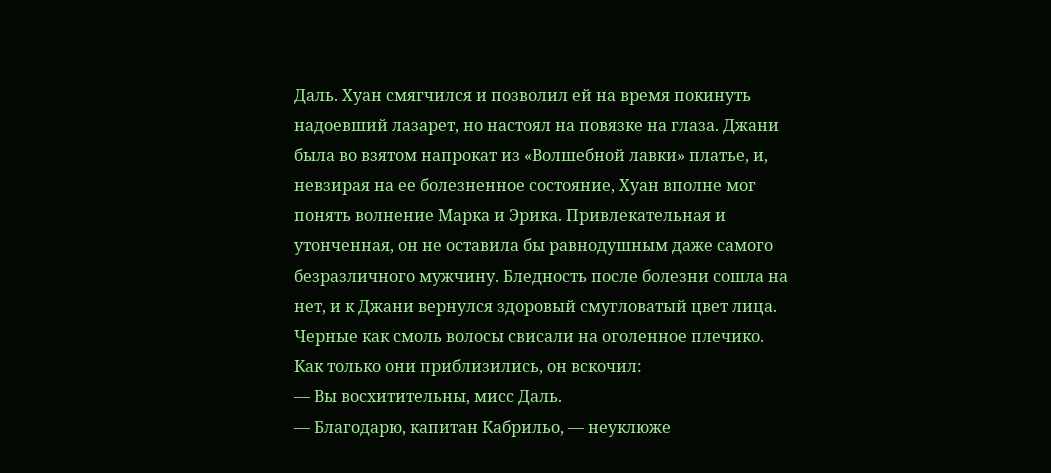Даль. Хуан смягчился и позволил ей на время покинуть надоевший лазарет, но настоял на повязке на глаза. Джани была во взятом напрокат из «Волшебной лавки» платье, и, невзирая на ее болезненное состояние, Хуан вполне мог понять волнение Марка и Эрика. Привлекательная и утонченная, он не оставила бы равнодушным даже самого безразличного мужчину. Бледность после болезни сошла на нет, и к Джани вернулся здоровый смугловатый цвет лица. Черные как смоль волосы свисали на оголенное плечико.
Как только они приблизились, он вскочил:
— Вы восхитительны, мисс Даль.
— Благодарю, капитан Кабрильо, — неуклюже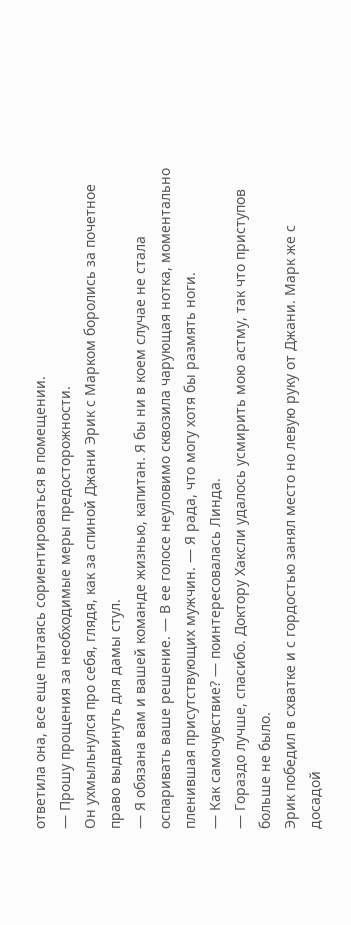ответила она, все еще пытаясь сориентироваться в помещении.
— Прошу прощения за необходимые меры предосторожности.
Он ухмыльнулся про себя, глядя, как за спиной Джани Эрик с Марком боролись за почетное право выдвинуть для дамы стул.
— Я обязана вам и вашей команде жизнью, капитан. Я бы ни в коем случае не стала оспаривать ваше решение. — В ее голосе неуловимо сквозила чарующая нотка, моментально пленившая присутствующих мужчин. — Я рада, что могу хотя бы размять ноги.
— Как самочувствие? — поинтересовалась Линда.
— Гораздо лучше, спасибо. Доктору Хаксли удалось усмирить мою астму, так что приступов больше не было.
Эрик победил в схватке и с гордостью занял место но левую руку от Джани. Марк же с досадой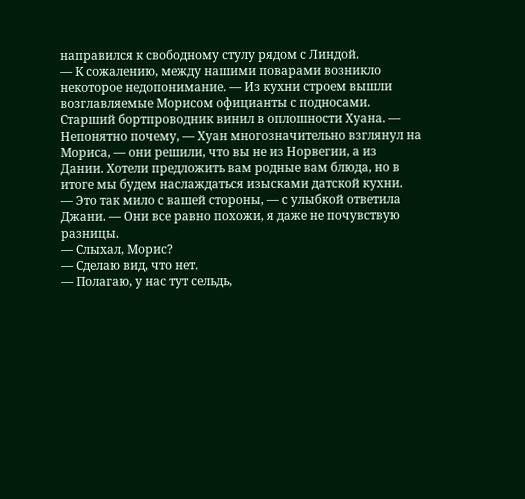направился к свободному стулу рядом с Линдой.
— К сожалению, между нашими поварами возникло некоторое недопонимание. — Из кухни строем вышли возглавляемые Морисом официанты с подносами. Старший бортпроводник винил в оплошности Хуана. — Непонятно почему, — Хуан многозначительно взглянул на Мориса, — они решили, что вы не из Норвегии, а из Дании. Хотели предложить вам родные вам блюда, но в итоге мы будем наслаждаться изысками датской кухни.
— Это так мило с вашей стороны, — с улыбкой ответила Джани. — Они все равно похожи, я даже не почувствую разницы.
— Слыхал, Морис?
— Сделаю вид, что нет.
— Полагаю, у нас тут сельдь,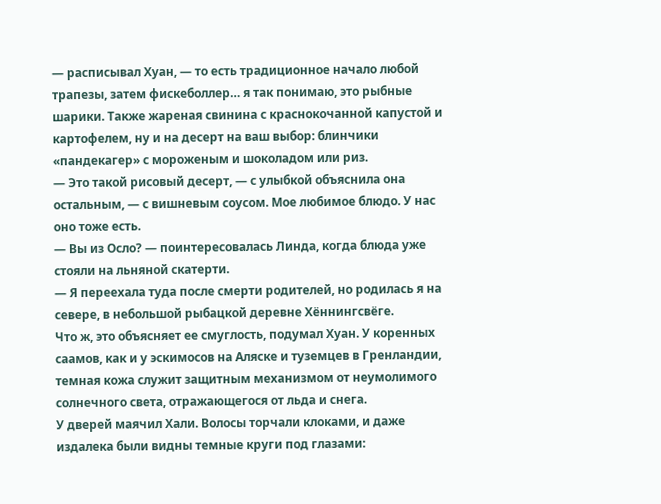— расписывал Хуан, — то есть традиционное начало любой трапезы, затем фискеболлер… я так понимаю, это рыбные шарики. Также жареная свинина с краснокочанной капустой и картофелем, ну и на десерт на ваш выбор: блинчики «пандекагер» с мороженым и шоколадом или риз.
— Это такой рисовый десерт, — с улыбкой объяснила она остальным, — с вишневым соусом. Мое любимое блюдо. У нас оно тоже есть.
— Вы из Осло? — поинтересовалась Линда, когда блюда уже стояли на льняной скатерти.
— Я переехала туда после смерти родителей, но родилась я на севере, в небольшой рыбацкой деревне Хённингсвёге.
Что ж, это объясняет ее смуглость, подумал Хуан. У коренных саамов, как и у эскимосов на Аляске и туземцев в Гренландии, темная кожа служит защитным механизмом от неумолимого солнечного света, отражающегося от льда и снега.
У дверей маячил Хали. Волосы торчали клоками, и даже издалека были видны темные круги под глазами: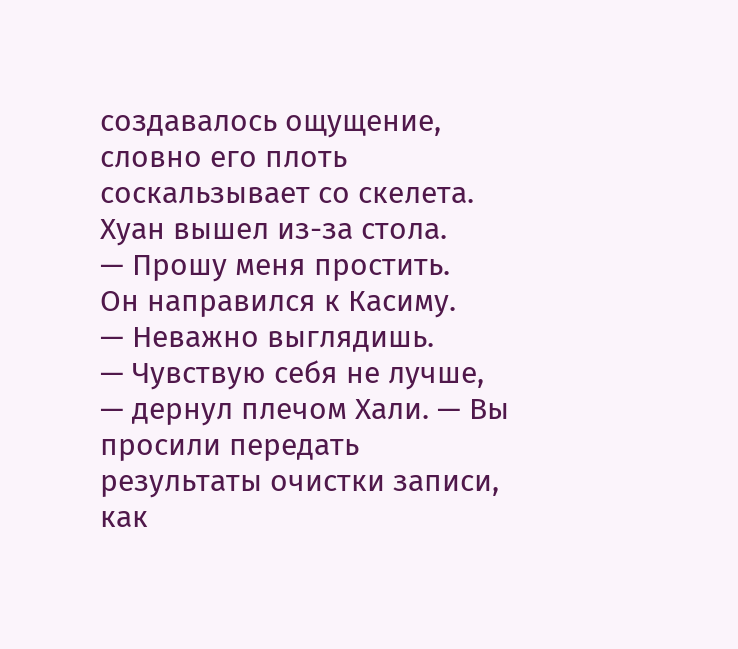создавалось ощущение, словно его плоть соскальзывает со скелета. Хуан вышел из-за стола.
— Прошу меня простить.
Он направился к Касиму.
— Неважно выглядишь.
— Чувствую себя не лучше, — дернул плечом Хали. — Вы просили передать результаты очистки записи, как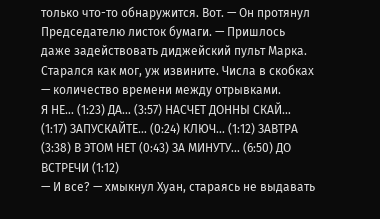только что-то обнаружится. Вот. — Он протянул Председателю листок бумаги. — Пришлось даже задействовать диджейский пульт Марка. Старался как мог, уж извините. Числа в скобках — количество времени между отрывками.
Я НЕ… (1:23) ДА… (3:57) НАСЧЕТ ДОННЫ СКАЙ… (1:17) ЗАПУСКАЙТЕ… (0:24) КЛЮЧ… (1:12) ЗАВТРА (3:38) В ЭТОМ НЕТ (0:43) ЗА МИНУТУ… (6:50) ДО ВСТРЕЧИ (1:12)
— И все? — хмыкнул Хуан, стараясь не выдавать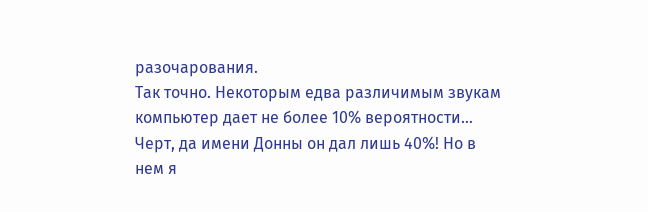разочарования.
Так точно. Некоторым едва различимым звукам компьютер дает не более 10% вероятности… Черт, да имени Донны он дал лишь 40%! Но в нем я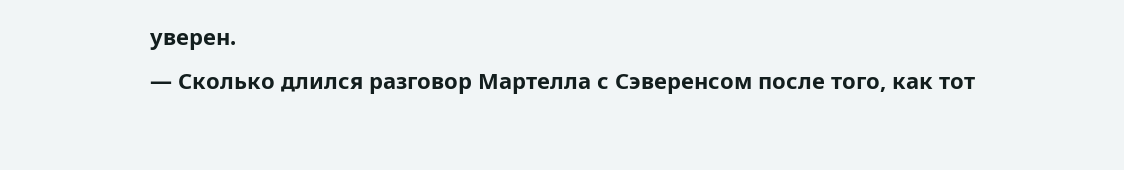уверен.
— Сколько длился разговор Мартелла с Сэверенсом после того, как тот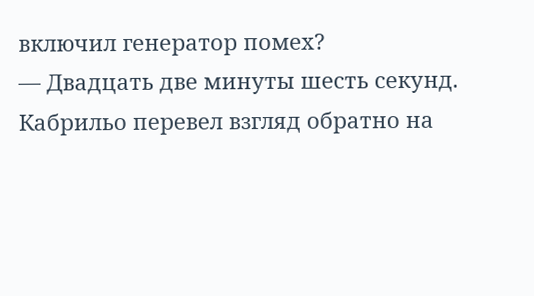включил генератор помех?
— Двадцать две минуты шесть секунд.
Кабрильо перевел взгляд обратно на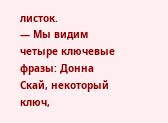листок.
— Мы видим четыре ключевые фразы: Донна Скай, некоторый ключ,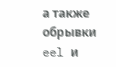а также обрывки eel и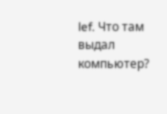lef. Что там выдал компьютер?